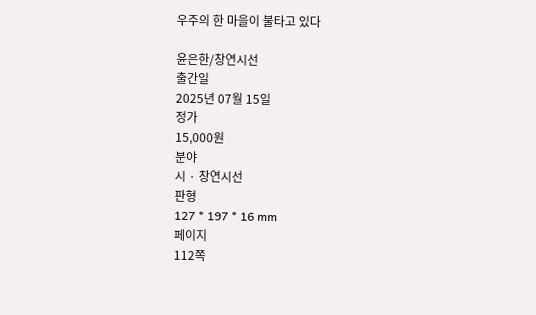우주의 한 마을이 불타고 있다

윤은한/창연시선
출간일
2025년 07월 15일
정가
15,000원
분야
시 · 창연시선
판형
127 * 197 * 16 mm
페이지
112쪽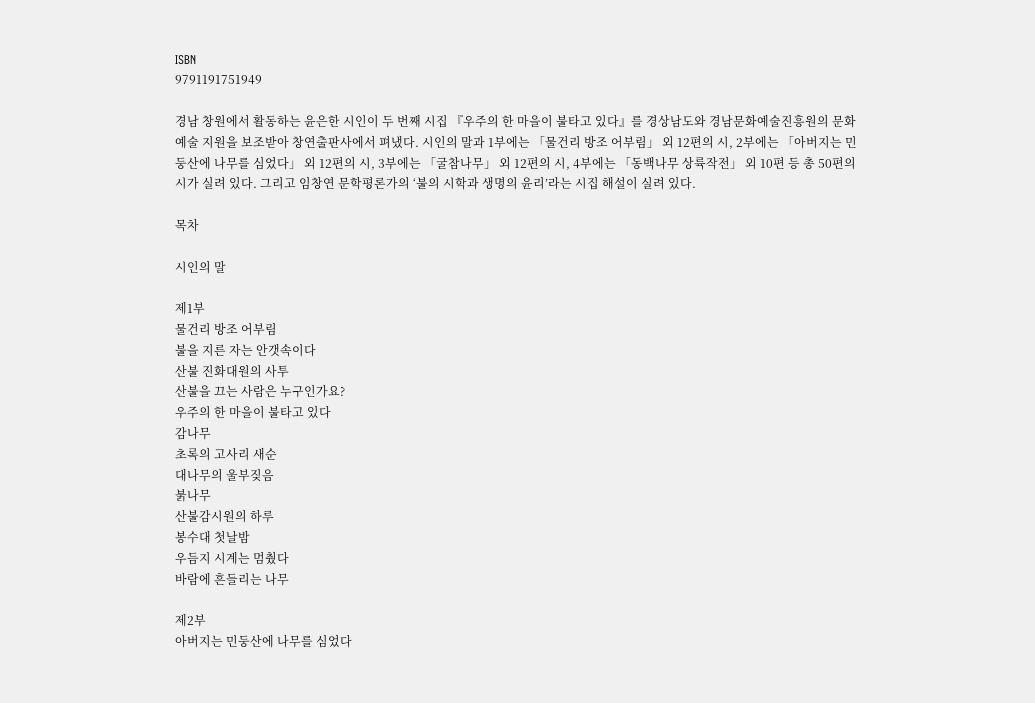ISBN
9791191751949

경남 창원에서 활동하는 윤은한 시인이 두 번째 시집 『우주의 한 마을이 불타고 있다』를 경상남도와 경남문화예술진흥원의 문화예술 지원을 보조받아 창연출판사에서 펴냈다. 시인의 말과 1부에는 「물건리 방조 어부림」 외 12편의 시, 2부에는 「아버지는 민둥산에 나무를 심었다」 외 12편의 시, 3부에는 「굴참나무」 외 12편의 시, 4부에는 「동백나무 상륙작전」 외 10편 등 총 50편의 시가 실려 있다. 그리고 임창연 문학평론가의 ‘불의 시학과 생명의 윤리’라는 시집 해설이 실려 있다.

목차

시인의 말

제1부
물건리 방조 어부림
불을 지른 자는 안갯속이다
산불 진화대원의 사투
산불을 끄는 사람은 누구인가요?
우주의 한 마을이 불타고 있다
감나무
초록의 고사리 새순
대나무의 울부짖음
붉나무
산불감시원의 하루
봉수대 첫날밤
우듬지 시계는 멈췄다
바람에 흔들리는 나무

제2부
아버지는 민둥산에 나무를 심었다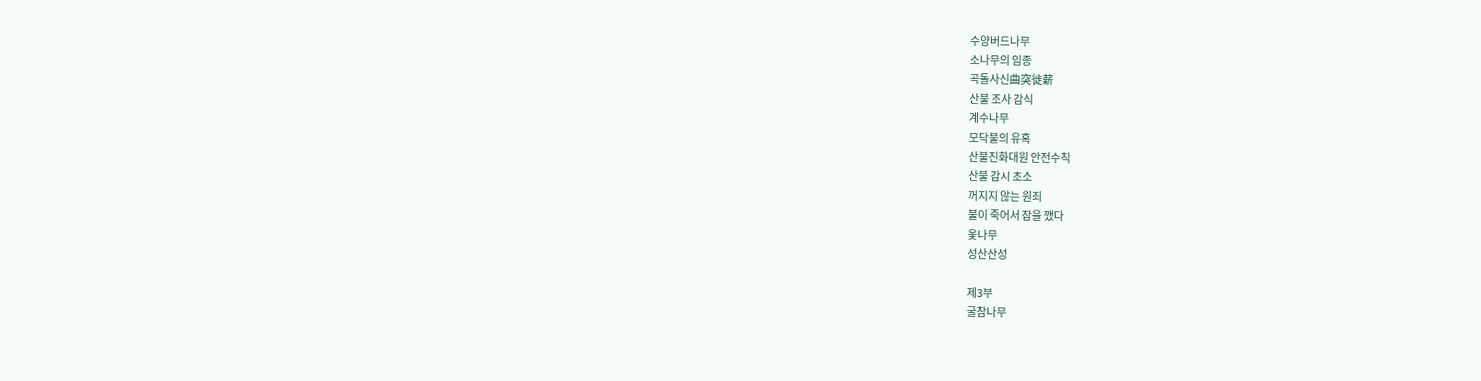수양버드나무
소나무의 임종
곡돌사신曲突徙薪
산불 조사 감식
계수나무
모닥불의 유혹
산불진화대원 안전수칙
산불 감시 초소
꺼지지 않는 원죄
불이 죽어서 잠을 깼다
옻나무
성산산성

제3부
굴참나무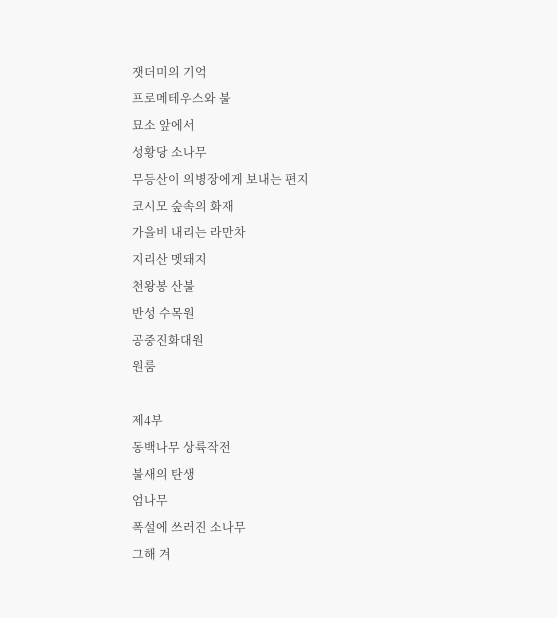잿더미의 기억
프로메테우스와 불
묘소 앞에서
성황당 소나무
무등산이 의병장에게 보내는 편지
코시모 숲속의 화재
가을비 내리는 라만차
지리산 멧돼지
천왕봉 산불
반성 수목원
공중진화대원
원룸

제4부
동백나무 상륙작전
불새의 탄생
엄나무
폭설에 쓰러진 소나무
그해 겨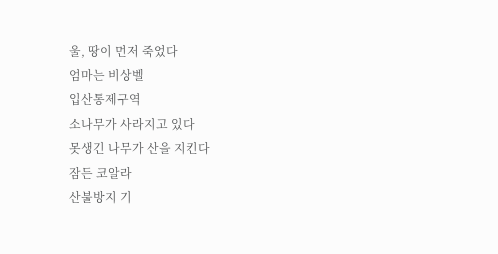울, 땅이 먼저 죽었다
엄마는 비상벨
입산통제구역
소나무가 사라지고 있다
못생긴 나무가 산을 지킨다
잠든 코알라
산불방지 기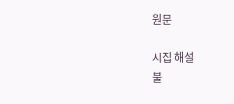원문

시집 해설
불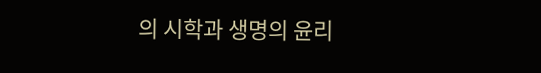의 시학과 생명의 윤리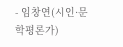- 임창연(시인·문학평론가)